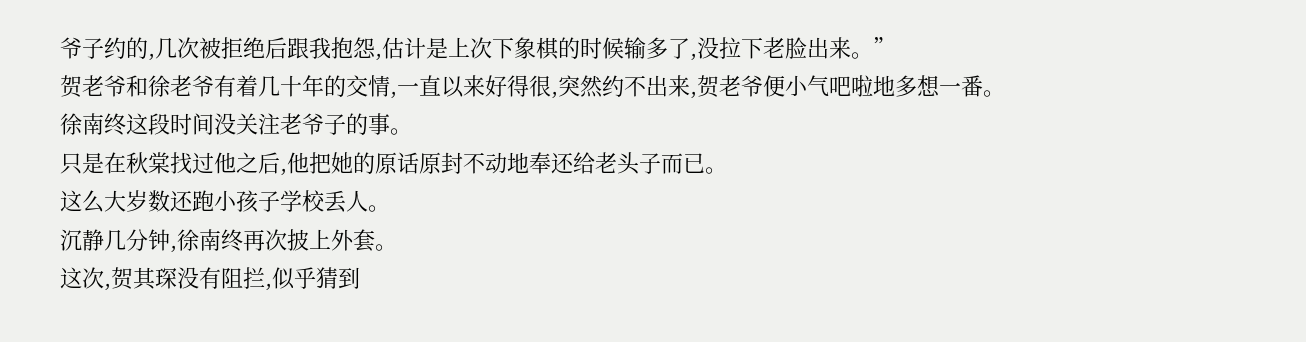爷子约的,几次被拒绝后跟我抱怨,估计是上次下象棋的时候输多了,没拉下老脸出来。”
贺老爷和徐老爷有着几十年的交情,一直以来好得很,突然约不出来,贺老爷便小气吧啦地多想一番。
徐南终这段时间没关注老爷子的事。
只是在秋棠找过他之后,他把她的原话原封不动地奉还给老头子而已。
这么大岁数还跑小孩子学校丢人。
沉静几分钟,徐南终再次披上外套。
这次,贺其琛没有阻拦,似乎猜到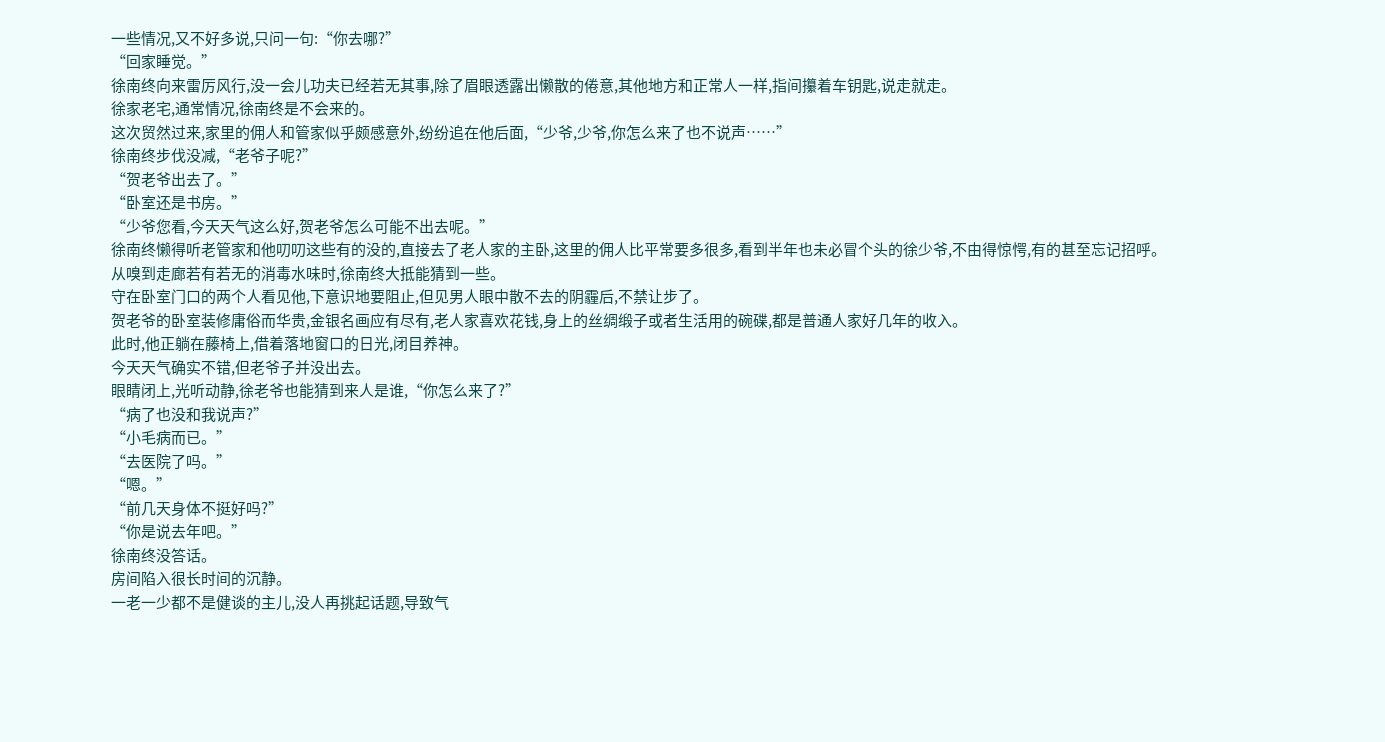一些情况,又不好多说,只问一句:“你去哪?”
“回家睡觉。”
徐南终向来雷厉风行,没一会儿功夫已经若无其事,除了眉眼透露出懒散的倦意,其他地方和正常人一样,指间攥着车钥匙,说走就走。
徐家老宅,通常情况,徐南终是不会来的。
这次贸然过来,家里的佣人和管家似乎颇感意外,纷纷追在他后面,“少爷,少爷,你怎么来了也不说声……”
徐南终步伐没减,“老爷子呢?”
“贺老爷出去了。”
“卧室还是书房。”
“少爷您看,今天天气这么好,贺老爷怎么可能不出去呢。”
徐南终懒得听老管家和他叨叨这些有的没的,直接去了老人家的主卧,这里的佣人比平常要多很多,看到半年也未必冒个头的徐少爷,不由得惊愕,有的甚至忘记招呼。
从嗅到走廊若有若无的消毒水味时,徐南终大抵能猜到一些。
守在卧室门口的两个人看见他,下意识地要阻止,但见男人眼中散不去的阴霾后,不禁让步了。
贺老爷的卧室装修庸俗而华贵,金银名画应有尽有,老人家喜欢花钱,身上的丝绸缎子或者生活用的碗碟,都是普通人家好几年的收入。
此时,他正躺在藤椅上,借着落地窗口的日光,闭目养神。
今天天气确实不错,但老爷子并没出去。
眼睛闭上,光听动静,徐老爷也能猜到来人是谁,“你怎么来了?”
“病了也没和我说声?”
“小毛病而已。”
“去医院了吗。”
“嗯。”
“前几天身体不挺好吗?”
“你是说去年吧。”
徐南终没答话。
房间陷入很长时间的沉静。
一老一少都不是健谈的主儿,没人再挑起话题,导致气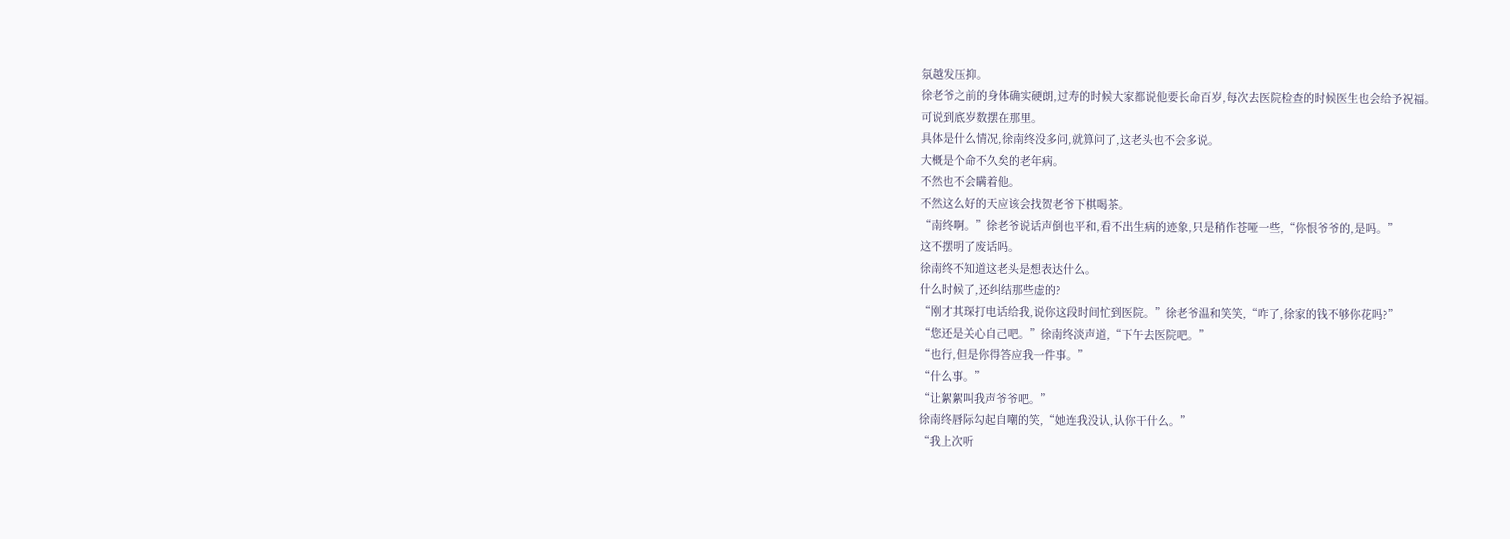氛越发压抑。
徐老爷之前的身体确实硬朗,过寿的时候大家都说他要长命百岁,每次去医院检查的时候医生也会给予祝福。
可说到底岁数摆在那里。
具体是什么情况,徐南终没多问,就算问了,这老头也不会多说。
大概是个命不久矣的老年病。
不然也不会瞒着他。
不然这么好的天应该会找贺老爷下棋喝茶。
“南终啊。”徐老爷说话声倒也平和,看不出生病的迹象,只是稍作苍哑一些,“你恨爷爷的,是吗。”
这不摆明了废话吗。
徐南终不知道这老头是想表达什么。
什么时候了,还纠结那些虚的?
“刚才其琛打电话给我,说你这段时间忙到医院。”徐老爷温和笑笑,“咋了,徐家的钱不够你花吗?”
“您还是关心自己吧。”徐南终淡声道,“下午去医院吧。”
“也行,但是你得答应我一件事。”
“什么事。”
“让絮絮叫我声爷爷吧。”
徐南终唇际勾起自嘲的笑,“她连我没认,认你干什么。”
“我上次听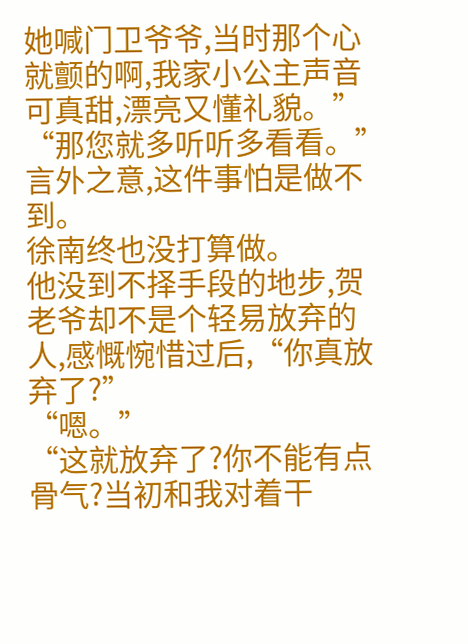她喊门卫爷爷,当时那个心就颤的啊,我家小公主声音可真甜,漂亮又懂礼貌。”
“那您就多听听多看看。”
言外之意,这件事怕是做不到。
徐南终也没打算做。
他没到不择手段的地步,贺老爷却不是个轻易放弃的人,感慨惋惜过后,“你真放弃了?”
“嗯。”
“这就放弃了?你不能有点骨气?当初和我对着干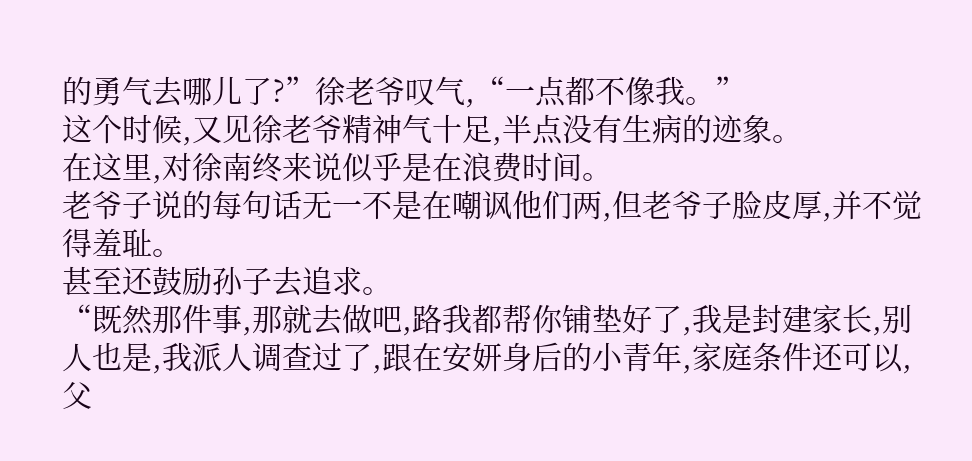的勇气去哪儿了?”徐老爷叹气,“一点都不像我。”
这个时候,又见徐老爷精神气十足,半点没有生病的迹象。
在这里,对徐南终来说似乎是在浪费时间。
老爷子说的每句话无一不是在嘲讽他们两,但老爷子脸皮厚,并不觉得羞耻。
甚至还鼓励孙子去追求。
“既然那件事,那就去做吧,路我都帮你铺垫好了,我是封建家长,别人也是,我派人调查过了,跟在安妍身后的小青年,家庭条件还可以,父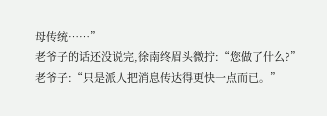母传统……”
老爷子的话还没说完,徐南终眉头微拧:“您做了什么?”
老爷子:“只是派人把消息传达得更快一点而已。”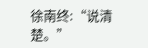徐南终:“说清楚。”